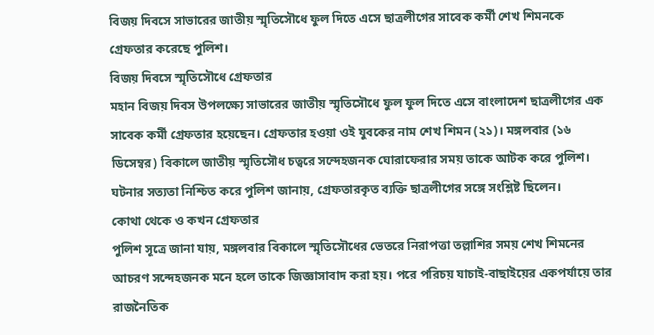বিজয় দিবসে সাভারের জাতীয় স্মৃতিসৌধে ফুল দিতে এসে ছাত্রলীগের সাবেক কর্মী শেখ শিমনকে গ্রেফতার করেছে পুলিশ।
বিজয় দিবসে স্মৃতিসৌধে গ্রেফতার
মহান বিজয় দিবস উপলক্ষ্যে সাভারের জাতীয় স্মৃতিসৌধে ফুল ফুল দিতে এসে বাংলাদেশ ছাত্রলীগের এক সাবেক কর্মী গ্রেফতার হয়েছেন। গ্রেফতার হওয়া ওই যুবকের নাম শেখ শিমন (২১)। মঙ্গলবার (১৬ ডিসেম্বর) বিকালে জাতীয় স্মৃতিসৌধ চত্বরে সন্দেহজনক ঘোরাফেরার সময় তাকে আটক করে পুলিশ।
ঘটনার সত্যতা নিশ্চিত করে পুলিশ জানায়, গ্রেফতারকৃত ব্যক্তি ছাত্রলীগের সঙ্গে সংশ্লিষ্ট ছিলেন।
কোথা থেকে ও কখন গ্রেফতার
পুলিশ সূত্রে জানা যায়, মঙ্গলবার বিকালে স্মৃতিসৌধের ভেতরে নিরাপত্তা তল্লাশির সময় শেখ শিমনের আচরণ সন্দেহজনক মনে হলে তাকে জিজ্ঞাসাবাদ করা হয়। পরে পরিচয় যাচাই-বাছাইয়ের একপর্যায়ে তার রাজনৈতিক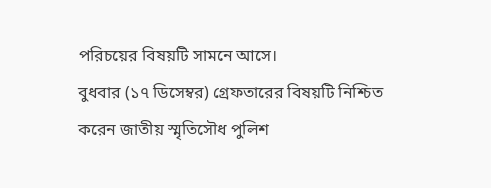পরিচয়ের বিষয়টি সামনে আসে।
বুধবার (১৭ ডিসেম্বর) গ্রেফতারের বিষয়টি নিশ্চিত করেন জাতীয় স্মৃতিসৌধ পুলিশ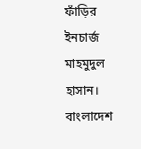ফাঁড়ির ইনচার্জ মাহমুদুল হাসান। বাংলাদেশ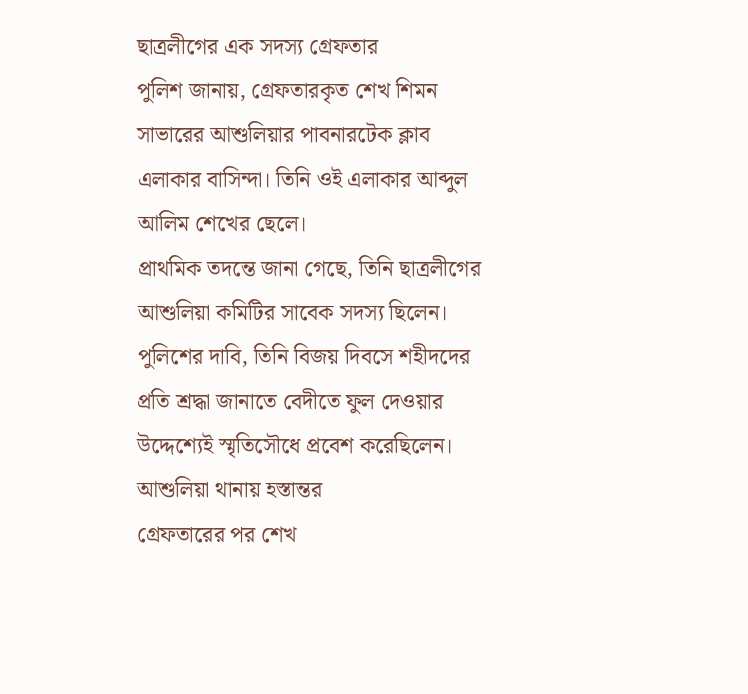ছাত্রলীগের এক সদস্য গ্রেফতার
পুলিশ জানায়, গ্রেফতারকৃত শেখ শিমন সাভারের আশুলিয়ার পাবনারটেক ক্লাব এলাকার বাসিন্দা। তিনি ওই এলাকার আব্দুল আলিম শেখের ছেলে।
প্রাথমিক তদন্তে জানা গেছে, তিনি ছাত্রলীগের আশুলিয়া কমিটির সাবেক সদস্য ছিলেন।
পুলিশের দাবি, তিনি বিজয় দিবসে শহীদদের প্রতি শ্রদ্ধা জানাতে বেদীতে ফুল দেওয়ার উদ্দেশ্যেই স্মৃতিসৌধে প্রবেশ করেছিলেন।
আশুলিয়া থানায় হস্তান্তর
গ্রেফতারের পর শেখ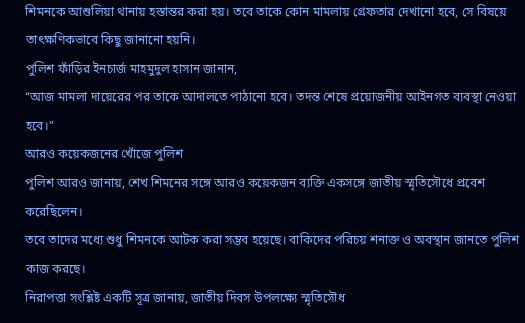শিমনকে আশুলিয়া থানায় হস্তান্তর করা হয়। তবে তাকে কোন মামলায় গ্রেফতার দেখানো হবে, সে বিষয়ে তাৎক্ষণিকভাবে কিছু জানানো হয়নি।
পুলিশ ফাঁড়ির ইনচার্জ মাহমুদুল হাসান জানান,
“আজ মামলা দায়েরের পর তাকে আদালতে পাঠানো হবে। তদন্ত শেষে প্রয়োজনীয় আইনগত ব্যবস্থা নেওয়া হবে।”
আরও কয়েকজনের খোঁজে পুলিশ
পুলিশ আরও জানায়, শেখ শিমনের সঙ্গে আরও কয়েকজন ব্যক্তি একসঙ্গে জাতীয় স্মৃতিসৌধে প্রবেশ করেছিলেন।
তবে তাদের মধ্যে শুধু শিমনকে আটক করা সম্ভব হয়েছে। বাকিদের পরিচয় শনাক্ত ও অবস্থান জানতে পুলিশ কাজ করছে।
নিরাপত্তা সংশ্লিষ্ট একটি সূত্র জানায়, জাতীয় দিবস উপলক্ষ্যে স্মৃতিসৌধ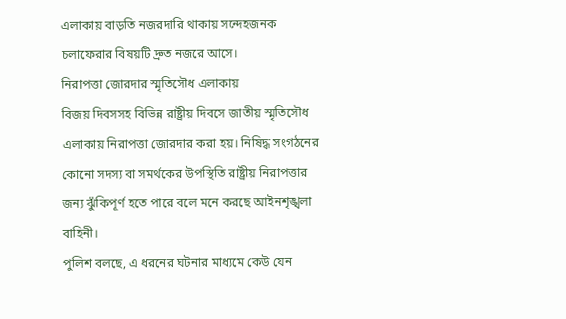এলাকায় বাড়তি নজরদারি থাকায় সন্দেহজনক চলাফেরার বিষয়টি দ্রুত নজরে আসে।
নিরাপত্তা জোরদার স্মৃতিসৌধ এলাকায়
বিজয় দিবসসহ বিভিন্ন রাষ্ট্রীয় দিবসে জাতীয় স্মৃতিসৌধ এলাকায় নিরাপত্তা জোরদার করা হয়। নিষিদ্ধ সংগঠনের কোনো সদস্য বা সমর্থকের উপস্থিতি রাষ্ট্রীয় নিরাপত্তার জন্য ঝুঁকিপূর্ণ হতে পারে বলে মনে করছে আইনশৃঙ্খলা বাহিনী।
পুলিশ বলছে, এ ধরনের ঘটনার মাধ্যমে কেউ যেন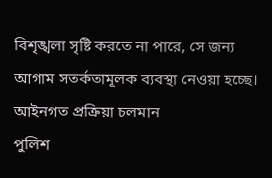বিশৃঙ্খলা সৃষ্টি করতে না পারে, সে জন্য আগাম সতর্কতামূলক ব্যবস্থা নেওয়া হচ্ছে।
আইনগত প্রক্রিয়া চলমান
পুলিশ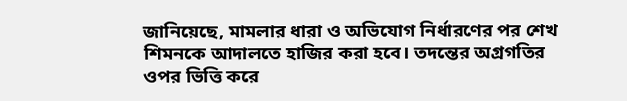জানিয়েছে, মামলার ধারা ও অভিযোগ নির্ধারণের পর শেখ শিমনকে আদালতে হাজির করা হবে। তদন্তের অগ্রগতির ওপর ভিত্তি করে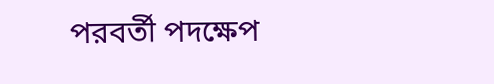পরবর্তী পদক্ষেপ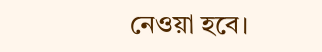নেওয়া হবে।